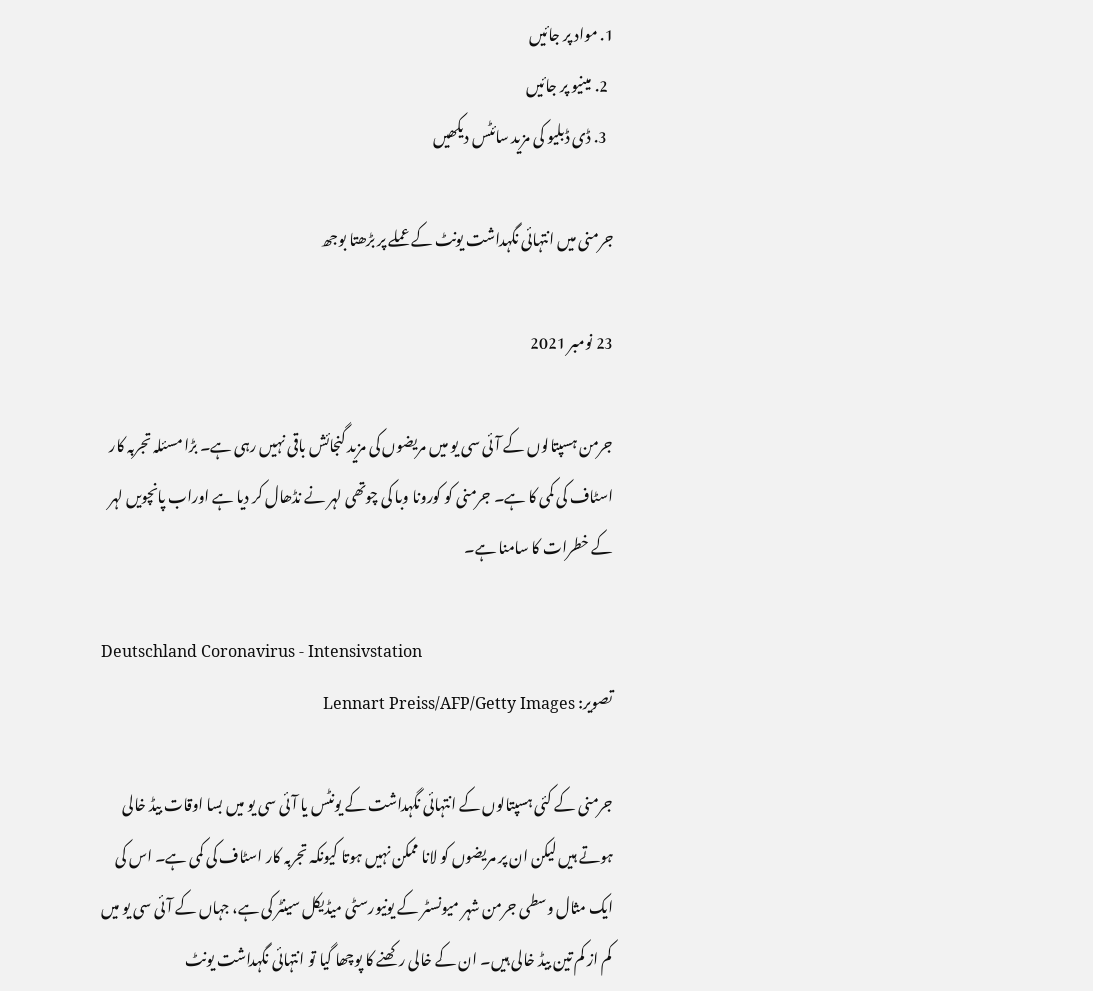1. مواد پر جائیں
  2. مینیو پر جائیں
  3. ڈی ڈبلیو کی مزید سائٹس دیکھیں

جرمنی میں انتہائی نگہداشت یونٹ کے عملے پر بڑھتا بوجھ

23 نومبر 2021

جرمن ہسپتالوں کے آئی سی یو میں مریضوں کی مزید گنجائش باقی نہیں رہی ہے۔ بڑا مسئلہ تجربہ کار اسٹاف کی کمی کا ہے۔ جرمنی کو کورونا وبا کی چوتھی لہر نے نڈھال کر دیا ہے اوراب پانچویں لہر کے خطرات کا سامنا ہے۔

Deutschland Coronavirus - Intensivstation
تصویر: Lennart Preiss/AFP/Getty Images

جرمنی کے کئی ہسپتالوں کے انتہائی نگہداشت کے یونٹس یا آئی سی یو میں بسا اوقات بیڈ خالی ہوتے ہیں لیکن ان پر مریضوں کو لانا ممکن نہیں ہوتا کیونکہ تجربہ کار اسٹاف کی کمی ہے۔ اس کی ایک مثال وسطی جرمن شہر میونسٹر کے یونیورسٹی میڈیکل سینٹر کی ہے، جہاں کے آئی سی یو میں کم از کم تین بیڈ خالی ہیں۔ ان کے خالی رکھنے کا پوچھا گیا تو انتہائی نگہداشت یونٹ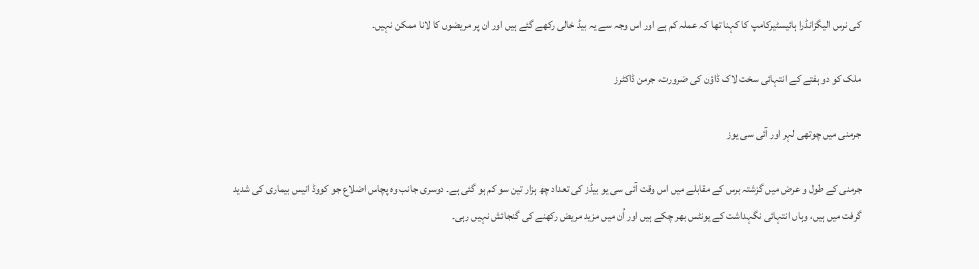کی نرس الیگزانڈرا ہائیسٹیرکامپ کا کہنا تھا کہ عملہ کم ہے اور اس وجہ سے یہ بیڈ خالی رکھے گئے ہیں اور ان پر مریضوں کا لانا ممکن نہیں۔

ملک کو دو ہفتے کے انتہائی سخت لاک ڈاؤن کی ضرورت، جرمن ڈاکٹرز

جرمنی میں چوتھی لہر اور آئی سی یوز

جرمنی کے طول و عرض میں گزشتہ برس کے مقابلے میں اس وقت آئی سی یو بیڈز کی تعداد چھ ہزار تین سو کم ہو گئی ہے۔ دوسری جانب وہ پچاس اضلاع جو کووڈ انیس بیماری کی شدید گرفت میں ہیں، وہاں انتہائی نگہداشت کے یونٹس بھر چکے ہیں اور اُن میں مزید مریض رکھنے کی گنجائش نہیں رہی۔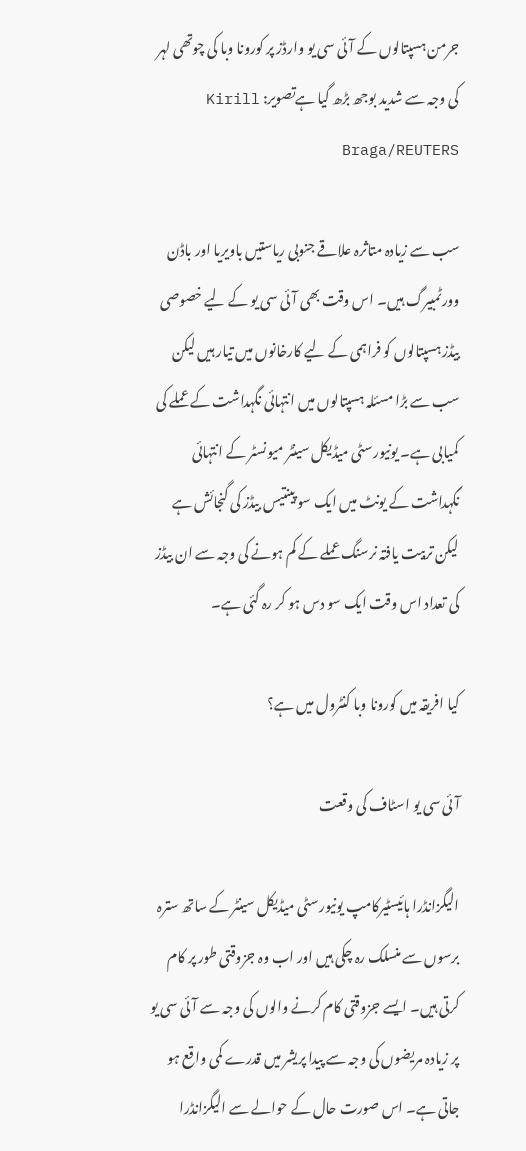جرمن ہسپتالوں کے آئی سی یو وارڈز پر کورونا وبا کی چوتھی لہر کی وجہ سے شدید بوجھ بڑھ گیا ہےتصویر: Kirill Braga/REUTERS

سب سے زیادہ متاثرہ علاقے جنوبی ریاستیں باویریا اور باڈن وورٹمبیرگ ہیں۔ اس وقت بھی آئی سی یو کے لیے خصوصی بیڈز ہسپتالوں کو فراہمی کے لیے کارخانوں میں تیار ہیں لیکن سب سے بڑا مسئلہ ہسپتالوں میں انتہائی نگہداشت کے عملے کی کمیابی ہے۔ یونیورسٹی میڈیکل سینٹر میونسٹر کے انتہائی نگہداشت کے یونٹ میں ایک سو پینتیس بیڈز کی گنجائش ہے لیکن تربیت یافتہ نرسنگ عملے کے کم ہونے کی وجہ سے ان بیڈز کی تعداد اس وقت ایک سو دس ہو کر رہ گئی ہے۔

کیا افریقہ میں کورونا وبا کنٹرول میں ہے؟

آئی سی یو اسٹاف کی وقعت

الیگزانڈرا ہائیسٹیرکامپ یونیورسٹی میڈیکل سینٹر کے ساتھ سترہ برسوں سے منسلک رہ چکی ہیں اور اب وہ جزوقتی طور پر کام کرتی ہیں۔ ایسے جزوقتی کام کرنے والوں کی وجہ سے آئی سی یو پر زیادہ مریضوں کی وجہ سے پیدا پریشر میں قدرے کمی واقع ہو جاتی ہے۔ اس صورت حال کے حوالے سے الیگزانڈرا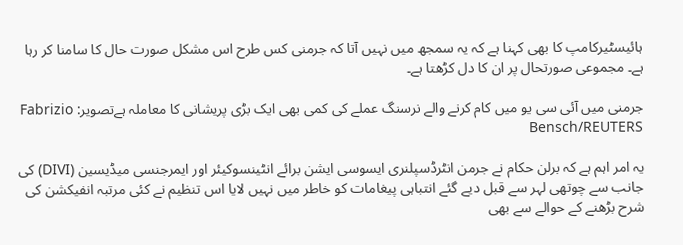ہائیسٹیرکامپ کا بھی کہنا ہے کہ یہ سمجھ میں نہیں آتا کہ جرمنی کس طرح اس مشکل صورت حال کا سامنا کر رہا ہے۔ مجموعی صورتحال پر ان کا دل کڑھتا ہے۔

جرمنی میں آئی سی یو میں کام کرنے والے نرسنگ عملے کی کمی بھی ایک بڑی پریشانی کا معاملہ ہےتصویر: Fabrizio Bensch/REUTERS

یہ امر اہم ہے کہ برلن حکام نے جرمن انٹرڈسپلنری ایسوسی ایشن برائے انٹینسوکیئر اور ایمرجنسی میڈیسین (DIVI) کی جانب سے چوتھی لہر سے قبل دیے گئے انتباہی پیغامات کو خاطر میں نہیں لایا اس تنظیم نے کئی مرتبہ انفیکشن کی شرح بڑھنے کے حوالے سے بھی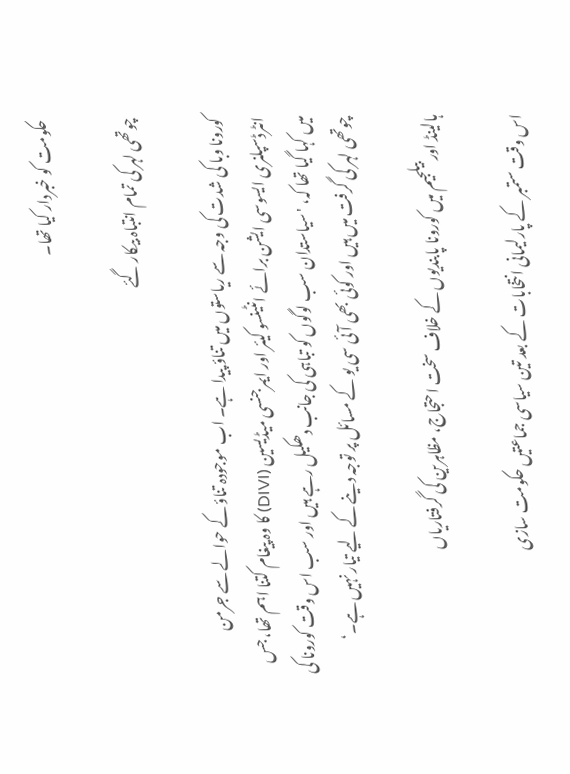حکومت کو خبردار کیا تھا۔

چوتھی لہر کی تمام انتباہ بیکار گئے

کورونا وبا کی شدت کی وجہ سے ریاستوں میں تناؤ پیدا ہے۔ اب موجودہ تناؤ کے حوالے سے جرمن انٹرڈسپلنری ایسوسی ایشن برائے انٹینسو کیئر اور ایمرجنسی میڈیسین (DIVI) کا وہ پیغام کتنا اہم تھا، جس میں کہا گیا تھا کہ، 'سیاستدان سب لوگوں کو تباہی کی جانب دھکیل رہے ہیں اور سب اس وقت کورونا کی چوتھی لہر کی گرفت میں ہیں اور کوئی بھی آئی سی یو کے مسائل پر توجہ دینے کے لیے تیار نہیں ہے۔‘

ہالینڈ اور بیلجیم میں کورونا پابندیوں کے خلاف سخت احتجاج، مظاہرین کی گرفتاریاں

اس وقت ستمبر کے پارلیمانی انتخابات کے بعد تین سیاسی جماعتیں حکومت سازی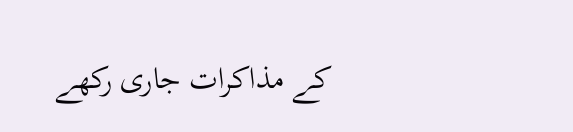کے مذاکرات جاری رکھے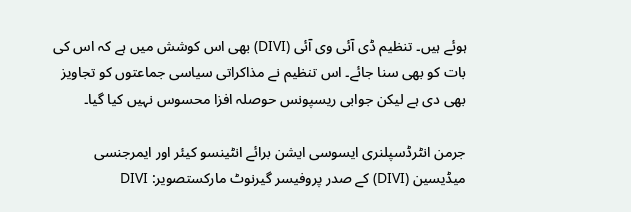ہوئے ہیں۔ تنظیم ڈی آئی وی آئی (DIVI) بھی اس کوشش میں ہے کہ اس کی بات کو بھی سنا جائے۔ اس تنظیم نے مذاکراتی سیاسی جماعتوں کو تجاویز بھی دی ہے لیکن جوابی ریسپونس حوصلہ افزا محسوس نہیں کیا گیا۔

جرمن انٹرڈسپلنری ایسوسی ایشن برائے انٹینسو کیئر اور ایمرجنسی میڈیسین (DIVI) کے صدر پروفیسر گیرنوٹ مارکستصویر: DIVI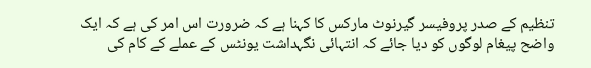تنظیم کے صدر پروفیسر گیرنوٹ مارکس کا کہنا ہے کہ ضرورت اس امر کی ہے کہ ایک واضح پیغام لوگوں کو دیا جائے کہ انتہائی نگہداشت یونٹس کے عملے کے کام کی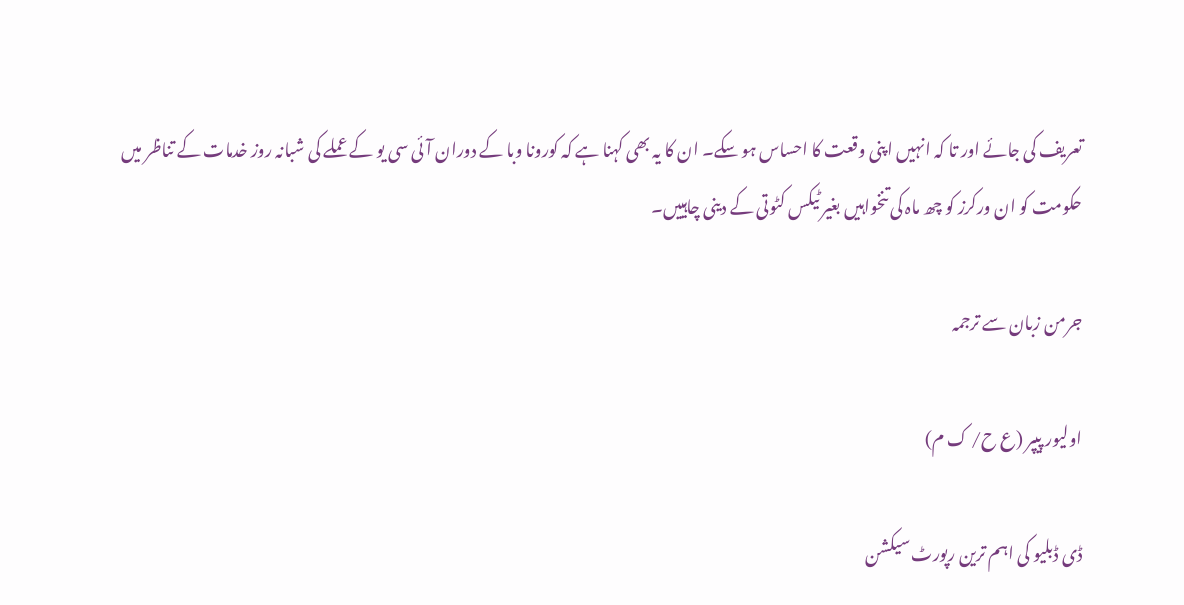تعریف کی جائے اور تا کہ انہیں اپنی وقعت کا احساس ہو سکے۔ ان کا یہ بھی کہنا ہے کہ کورونا وبا کے دوران آئی سی یو کے عملے کی شبانہ روز خدمات کے تناظر میں حکومت کو ان ورکرز کو چھ ماہ کی تنخواہیں بغیر ٹیکس کٹوتی کے دینی چاہییں۔

جرمن زبان سے ترجمہ

اولیور پیپر (ع ح/ ک م)

ڈی ڈبلیو کی اہم ترین رپورٹ سیکشن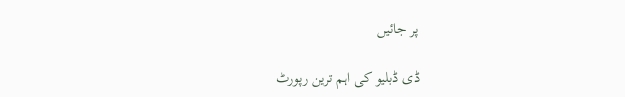پر جائیں

ڈی ڈبلیو کی اہم ترین رپورٹ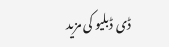ڈی ڈبلیو کی مزید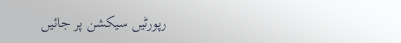رپورٹیں سیکشن پر جائیں